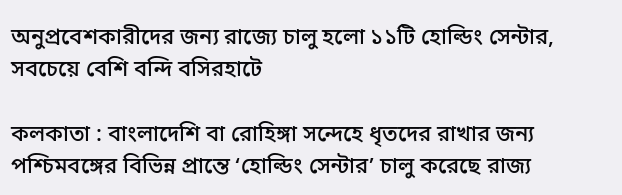অনুপ্রবেশকারীদের জন্য রাজ্যে চালু হলো ১১টি হোল্ডিং সেন্টার, সবচেয়ে বেশি বন্দি বসিরহাটে

কলকাতা : বাংলাদেশি বা রোহিঙ্গা সন্দেহে ধৃতদের রাখার জন্য পশ্চিমবঙ্গের বিভিন্ন প্রান্তে ‘হোল্ডিং সেন্টার’ চালু করেছে রাজ্য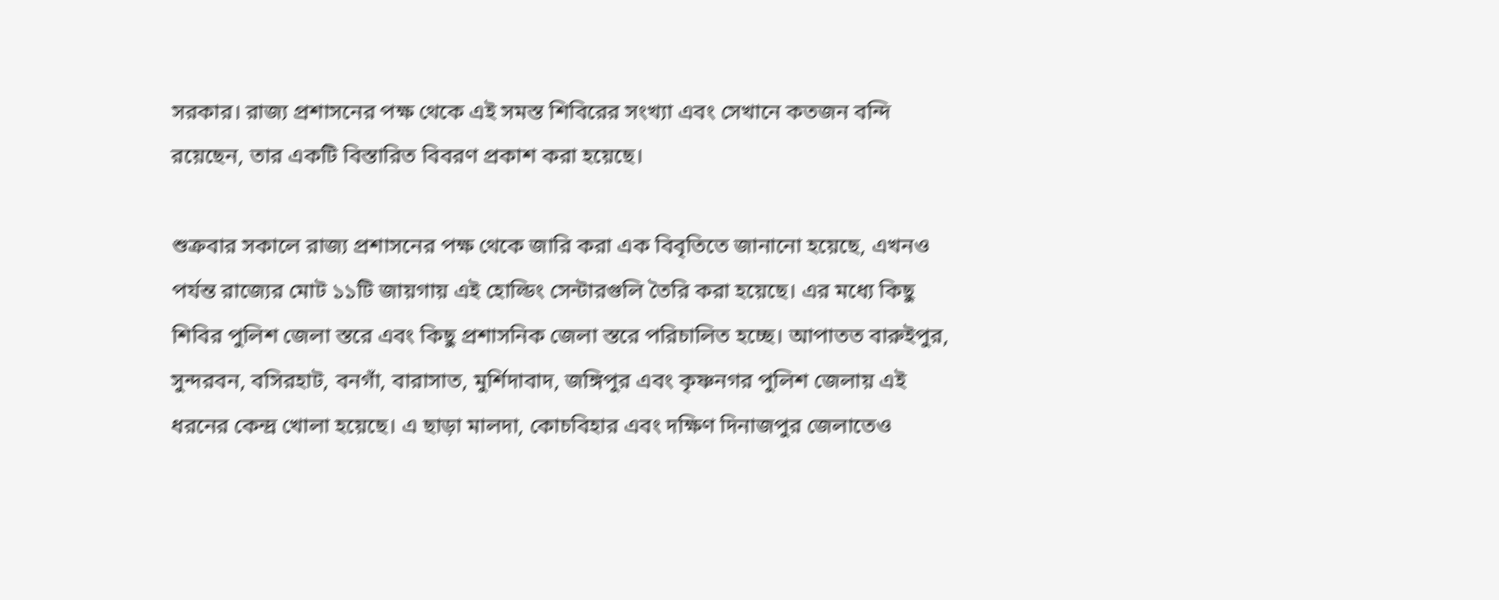সরকার। রাজ্য প্রশাসনের পক্ষ থেকে এই সমস্ত শিবিরের সংখ্যা এবং সেখানে কতজন বন্দি রয়েছেন, তার একটি বিস্তারিত বিবরণ প্রকাশ করা হয়েছে।

শুক্রবার সকালে রাজ্য প্রশাসনের পক্ষ থেকে জারি করা এক বিবৃতিতে জানানো হয়েছে, এখনও পর্যন্ত রাজ্যের মোট ১১টি জায়গায় এই হোল্ডিং সেন্টারগুলি তৈরি করা হয়েছে। এর মধ্যে কিছু শিবির পুলিশ জেলা স্তরে এবং কিছু প্রশাসনিক জেলা স্তরে পরিচালিত হচ্ছে। আপাতত বারুইপুর, সুন্দরবন, বসিরহাট, বনগাঁ, বারাসাত, মুর্শিদাবাদ, জঙ্গিপুর এবং কৃষ্ণনগর পুলিশ জেলায় এই ধরনের কেন্দ্র খোলা হয়েছে। এ ছাড়া মালদা, কোচবিহার এবং দক্ষিণ দিনাজপুর জেলাতেও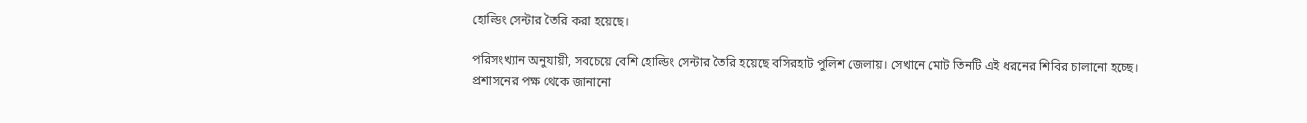হোল্ডিং সেন্টার তৈরি করা হয়েছে।

পরিসংখ্যান অনুযায়ী, সবচেয়ে বেশি হোল্ডিং সেন্টার তৈরি হয়েছে বসিরহাট পুলিশ জেলায়। সেখানে মোট তিনটি এই ধরনের শিবির চালানো হচ্ছে। প্রশাসনের পক্ষ থেকে জানানো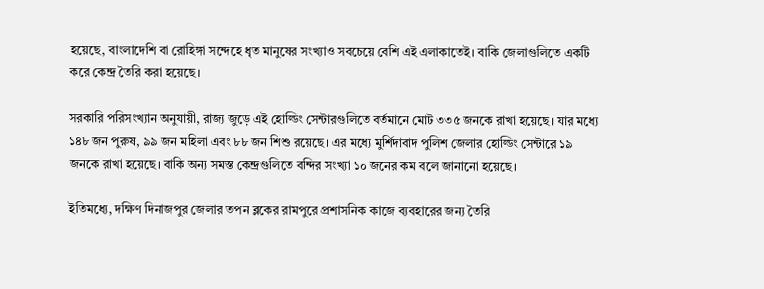হয়েছে, বাংলাদেশি বা রোহিঙ্গা সন্দেহে ধৃত মানুষের সংখ্যাও সবচেয়ে বেশি এই এলাকাতেই। বাকি জেলাগুলিতে একটি করে কেন্দ্র তৈরি করা হয়েছে।

সরকারি পরিসংখ্যান অনুযায়ী, রাজ্য জুড়ে এই হোল্ডিং সেন্টারগুলিতে বর্তমানে মোট ৩৩৫ জনকে রাখা হয়েছে। যার মধ্যে ১৪৮ জন পুরুষ, ৯৯ জন মহিলা এবং ৮৮ জন শিশু রয়েছে। এর মধ্যে মুর্শিদাবাদ পুলিশ জেলার হোল্ডিং সেন্টারে ১৯ জনকে রাখা হয়েছে। বাকি অন্য সমস্ত কেন্দ্রগুলিতে বন্দির সংখ্যা ১০ জনের কম বলে জানানো হয়েছে।

ইতিমধ্যে, দক্ষিণ দিনাজপুর জেলার তপন ব্লকের রামপুরে প্রশাসনিক কাজে ব্যবহারের জন্য তৈরি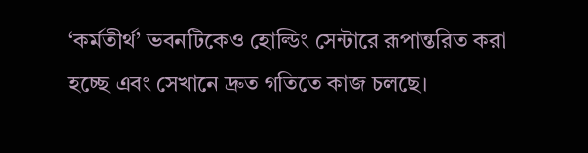‘কর্মতীর্থ’ ভবনটিকেও হোল্ডিং সেন্টারে রূপান্তরিত করা হচ্ছে এবং সেখানে দ্রুত গতিতে কাজ চলছে।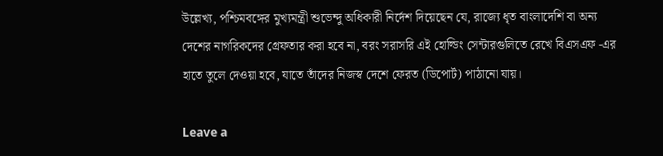উল্লেখ্য, পশ্চিমবঙ্গের মুখ্যমন্ত্রী শুভেন্দু অধিকারী নির্দেশ দিয়েছেন যে, রাজ্যে ধৃত বাংলাদেশি বা অন্য দেশের নাগরিকদের গ্রেফতার করা হবে না, বরং সরাসরি এই হোল্ডিং সেন্টারগুলিতে রেখে বিএসএফ -এর হাতে তুলে দেওয়া হবে, যাতে তাঁদের নিজস্ব দেশে ফেরত (ডিপোর্ট) পাঠানো যায়।

Leave a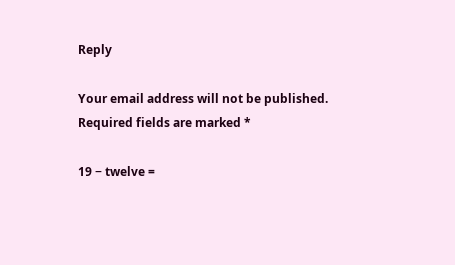Reply

Your email address will not be published. Required fields are marked *

19 − twelve =